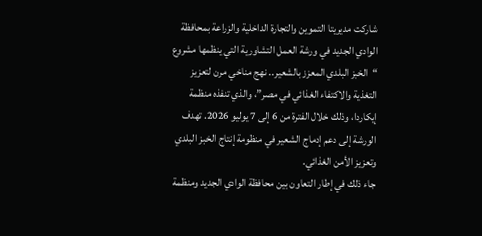شاركت مديريتا التموين والتجارة الداخلية والزراعة بمحافظة الوادي الجديد في ورشة العمل التشاورية التي ينظمها مشروع “الخبز البلدي المعزز بالشعير.. نهج مناخي مرن لتعزيز التغذية والاكتفاء الغذائي في مصر”، والذي تنفذه منظمة إيكاردا، وذلك خلال الفترة من 6 إلى 7 يوليو 2026. تهدف الورشة إلى دعم إدماج الشعير في منظومة إنتاج الخبز البلدي وتعزيز الأمن الغذائي.
جاء ذلك في إطار التعاون بين محافظة الوادي الجديد ومنظمة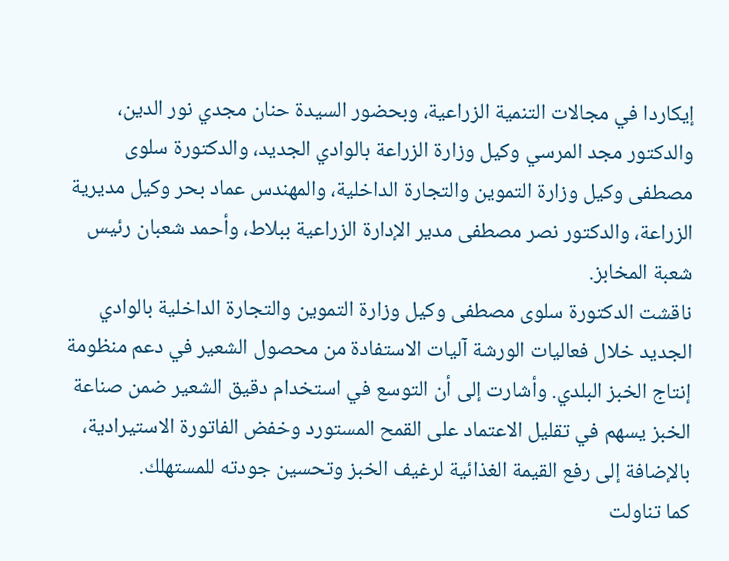إيكاردا في مجالات التنمية الزراعية، وبحضور السيدة حنان مجدي نور الدين، والدكتور مجد المرسي وكيل وزارة الزراعة بالوادي الجديد، والدكتورة سلوى مصطفى وكيل وزارة التموين والتجارة الداخلية، والمهندس عماد بحر وكيل مديرية الزراعة، والدكتور نصر مصطفى مدير الإدارة الزراعية ببلاط، وأحمد شعبان رئيس شعبة المخابز.
ناقشت الدكتورة سلوى مصطفى وكيل وزارة التموين والتجارة الداخلية بالوادي الجديد خلال فعاليات الورشة آليات الاستفادة من محصول الشعير في دعم منظومة إنتاج الخبز البلدي. وأشارت إلى أن التوسع في استخدام دقيق الشعير ضمن صناعة الخبز يسهم في تقليل الاعتماد على القمح المستورد وخفض الفاتورة الاستيرادية، بالإضافة إلى رفع القيمة الغذائية لرغيف الخبز وتحسين جودته للمستهلك.
كما تناولت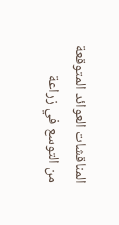المناقشات العوائد المتوقعة من التوسع في زراعة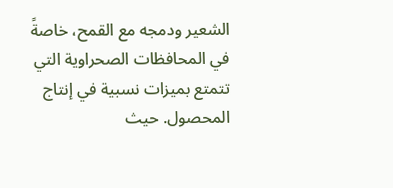الشعير ودمجه مع القمح، خاصةً في المحافظات الصحراوية التي تتمتع بميزات نسبية في إنتاج المحصول. حيث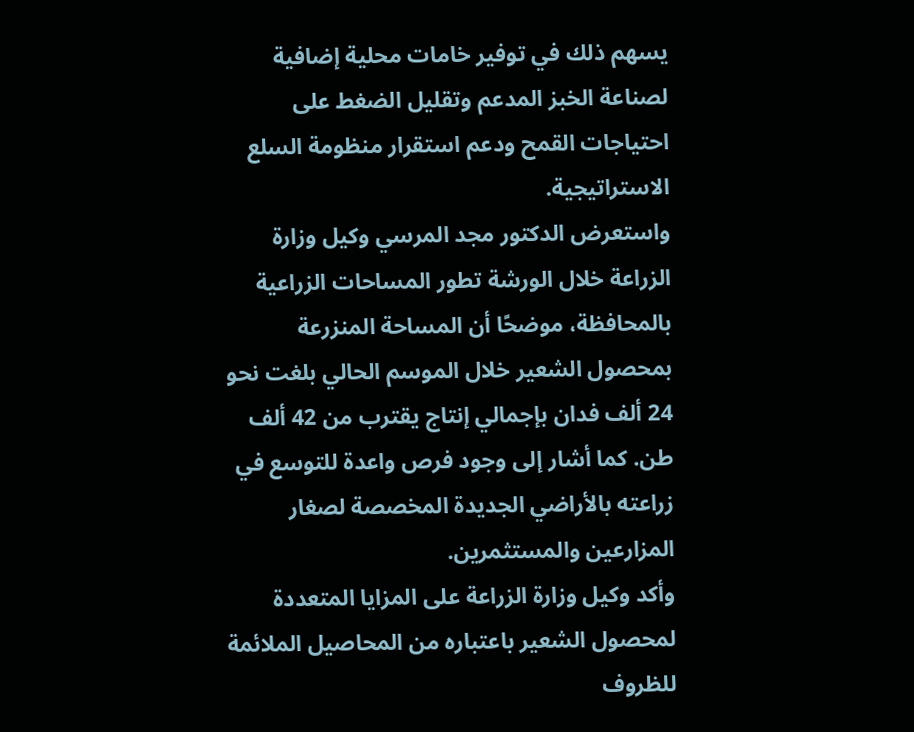يسهم ذلك في توفير خامات محلية إضافية لصناعة الخبز المدعم وتقليل الضغط على احتياجات القمح ودعم استقرار منظومة السلع الاستراتيجية.
واستعرض الدكتور مجد المرسي وكيل وزارة الزراعة خلال الورشة تطور المساحات الزراعية بالمحافظة، موضحًا أن المساحة المنزرعة بمحصول الشعير خلال الموسم الحالي بلغت نحو 24 ألف فدان بإجمالي إنتاج يقترب من 42 ألف طن. كما أشار إلى وجود فرص واعدة للتوسع في زراعته بالأراضي الجديدة المخصصة لصغار المزارعين والمستثمرين.
وأكد وكيل وزارة الزراعة على المزايا المتعددة لمحصول الشعير باعتباره من المحاصيل الملائمة للظروف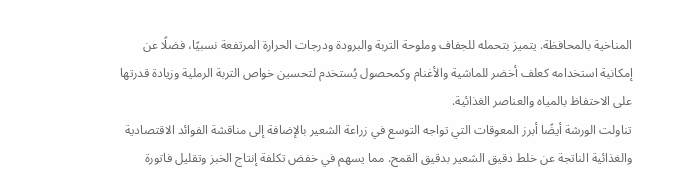المناخية بالمحافظة. يتميز بتحمله للجفاف وملوحة التربة والبرودة ودرجات الحرارة المرتفعة نسبيًا، فضلًا عن إمكانية استخدامه كعلف أخضر للماشية والأغنام وكمحصول يُستخدم لتحسين خواص التربة الرملية وزيادة قدرتها على الاحتفاظ بالمياه والعناصر الغذائية.
تناولت الورشة أيضًا أبرز المعوقات التي تواجه التوسع في زراعة الشعير بالإضافة إلى مناقشة الفوائد الاقتصادية والغذائية الناتجة عن خلط دقيق الشعير بدقيق القمح. مما يسهم في خفض تكلفة إنتاج الخبز وتقليل فاتورة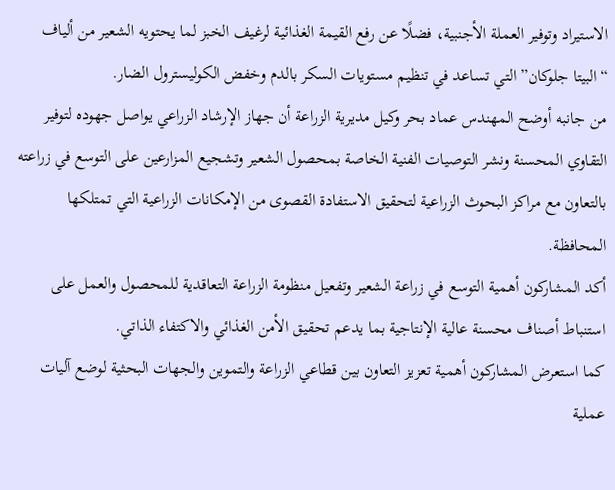الاستيراد وتوفير العملة الأجنبية، فضلًا عن رفع القيمة الغذائية لرغيف الخبز لما يحتويه الشعير من ألياف “البيتا جلوكان” التي تساعد في تنظيم مستويات السكر بالدم وخفض الكوليسترول الضار.
من جانبه أوضح المهندس عماد بحر وكيل مديرية الزراعة أن جهاز الإرشاد الزراعي يواصل جهوده لتوفير التقاوي المحسنة ونشر التوصيات الفنية الخاصة بمحصول الشعير وتشجيع المزارعين على التوسع في زراعته بالتعاون مع مراكز البحوث الزراعية لتحقيق الاستفادة القصوى من الإمكانات الزراعية التي تمتلكها المحافظة.
أكد المشاركون أهمية التوسع في زراعة الشعير وتفعيل منظومة الزراعة التعاقدية للمحصول والعمل على استنباط أصناف محسنة عالية الإنتاجية بما يدعم تحقيق الأمن الغذائي والاكتفاء الذاتي.
كما استعرض المشاركون أهمية تعزيز التعاون بين قطاعي الزراعة والتموين والجهات البحثية لوضع آليات عملية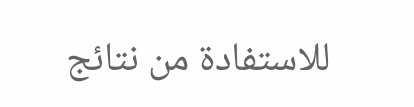للاستفادة من نتائج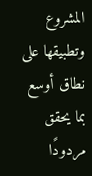المشروع وتطبيقها على نطاق أوسع بما يحقق مردودًا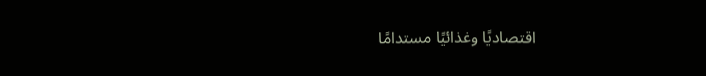اقتصاديًا وغذائيًا مستدامًا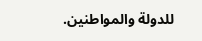للدولة والمواطنين.